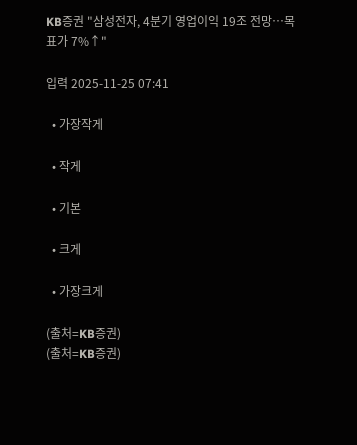KB증권 "삼성전자, 4분기 영업이익 19조 전망…목표가 7%↑"

입력 2025-11-25 07:41

  • 가장작게

  • 작게

  • 기본

  • 크게

  • 가장크게

(출처=KB증권)
(출처=KB증권)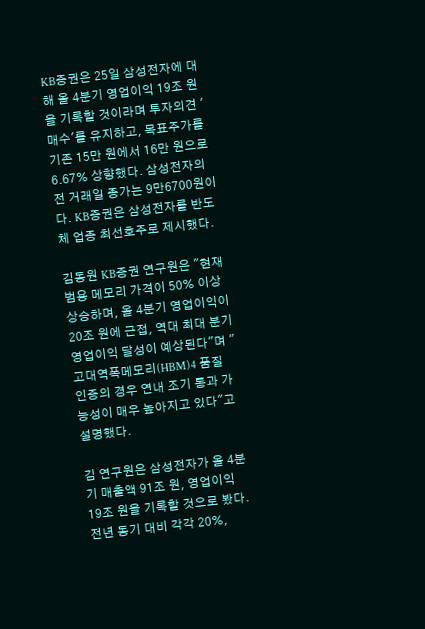KB증권은 25일 삼성전자에 대해 올 4분기 영업이익 19조 원을 기록할 것이라며 투자의견 '매수'를 유지하고, 목표주가를 기존 15만 원에서 16만 원으로 6.67% 상향했다. 삼성전자의 전 거래일 종가는 9만6700원이다. KB증권은 삼성전자를 반도체 업종 최선호주로 제시했다.

김동원 KB증권 연구원은 "현재 범용 메모리 가격이 50% 이상 상승하며, 올 4분기 영업이익이 20조 원에 근접, 역대 최대 분기 영업이익 달성이 예상된다"며 "고대역폭메모리(HBM)4 품질 인증의 경우 연내 조기 통과 가능성이 매우 높아지고 있다"고 설명했다.

김 연구원은 삼성전자가 올 4분기 매출액 91조 원, 영업이익 19조 원을 기록할 것으로 봤다. 전년 동기 대비 각각 20%,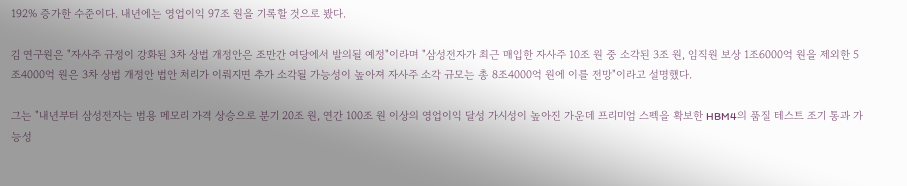192% 증가한 수준이다. 내년에는 영업이익 97조 원을 기록할 것으로 봤다.

김 연구원은 "자사주 규정이 강화된 3차 상법 개정안은 조만간 여당에서 발의될 예정"이라며 "삼성전자가 최근 매입한 자사주 10조 원 중 소각된 3조 원, 임직원 보상 1조6000억 원을 제외한 5조4000억 원은 3차 상법 개정안 법안 처리가 이뤄지면 추가 소각될 가능성이 높아져 자사주 소각 규모는 총 8조4000억 원에 이를 전망"이라고 설명했다.

그는 "내년부터 삼성전자는 범용 메모리 가격 상승으로 분기 20조 원, 연간 100조 원 이상의 영업이익 달성 가시성이 높아진 가운데 프리미엄 스펙을 확보한 HBM4의 품질 테스트 조기 통과 가능성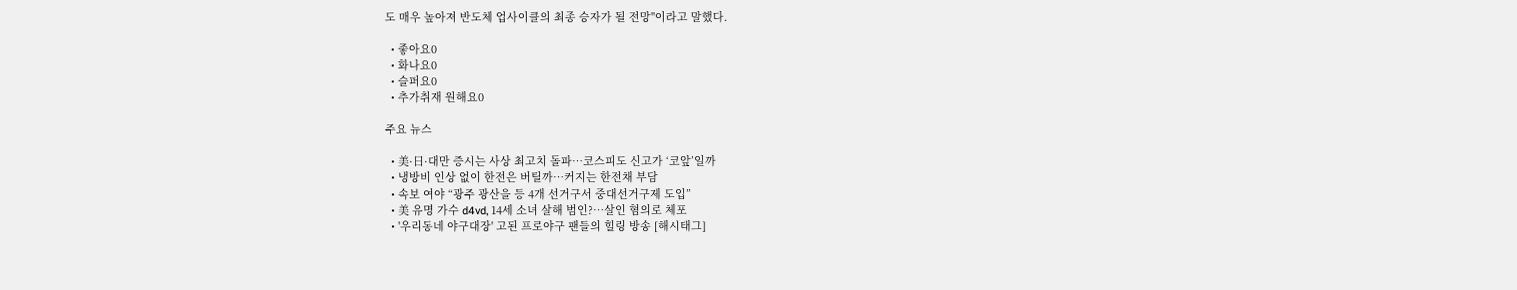도 매우 높아져 반도체 업사이클의 최종 승자가 될 전망"이라고 말했다.

  • 좋아요0
  • 화나요0
  • 슬퍼요0
  • 추가취재 원해요0

주요 뉴스

  • 美·日·대만 증시는 사상 최고치 돌파⋯코스피도 신고가 ‘코앞’일까
  • 냉방비 인상 없이 한전은 버틸까⋯커지는 한전채 부담
  • 속보 여야 “광주 광산을 등 4개 선거구서 중대선거구제 도입”
  • 美 유명 가수 d4vd, 14세 소녀 살해 범인?⋯살인 혐의로 체포
  • '우리동네 야구대장' 고된 프로야구 팬들의 힐링 방송 [해시태그]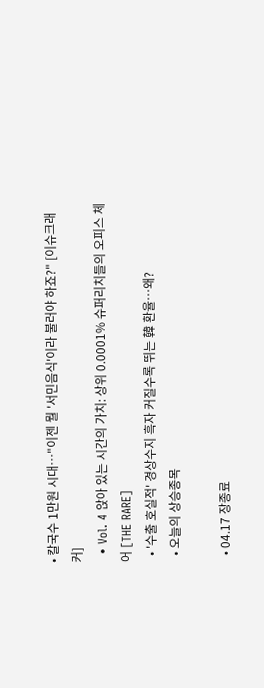• 칼국수 1만원 시대⋯"이젠 뭘 '서민음식'이라 불러야 하죠?" [이슈크래커]
  • Vol. 4 앉아 있는 시간의 가치: 상위 0.0001% 슈퍼리치들의 오피스 체어 [THE RARE]
  • '수출 호실적' 경상수지 흑자 커질수록 뛰는 韓 환율⋯왜?
  • 오늘의 상승종목

  • 04.17 장종료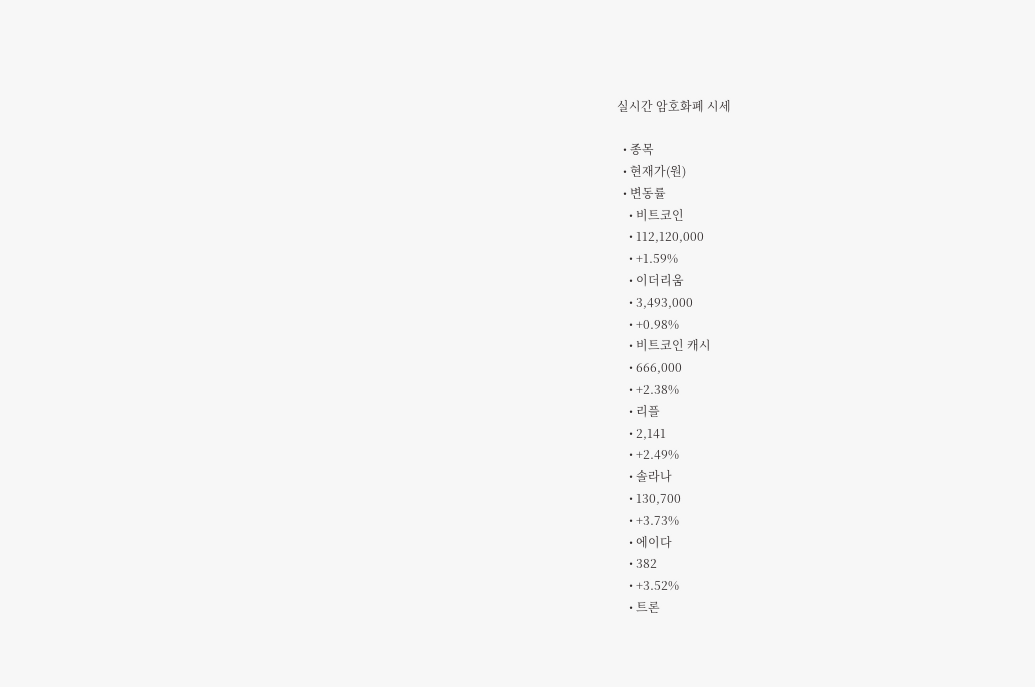실시간 암호화폐 시세

  • 종목
  • 현재가(원)
  • 변동률
    • 비트코인
    • 112,120,000
    • +1.59%
    • 이더리움
    • 3,493,000
    • +0.98%
    • 비트코인 캐시
    • 666,000
    • +2.38%
    • 리플
    • 2,141
    • +2.49%
    • 솔라나
    • 130,700
    • +3.73%
    • 에이다
    • 382
    • +3.52%
    • 트론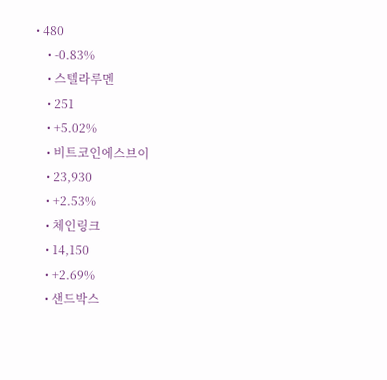• 480
    • -0.83%
    • 스텔라루멘
    • 251
    • +5.02%
    • 비트코인에스브이
    • 23,930
    • +2.53%
    • 체인링크
    • 14,150
    • +2.69%
    • 샌드박스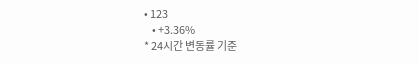• 123
    • +3.36%
* 24시간 변동률 기준